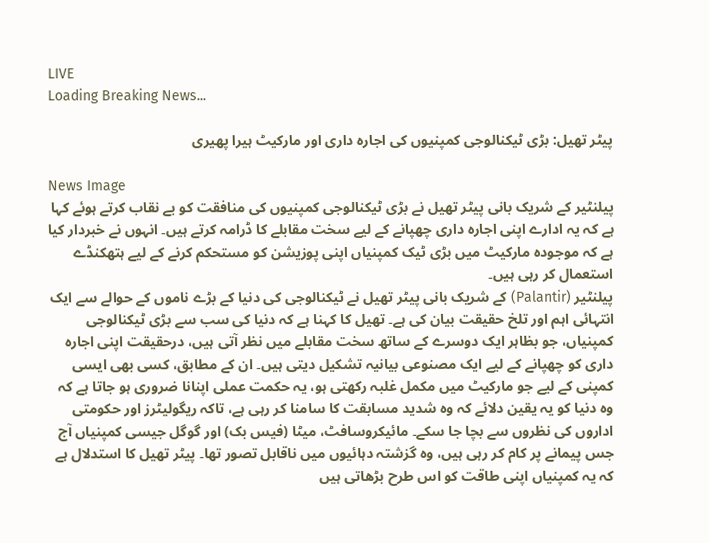LIVE
Loading Breaking News...

پیٹر تھیل: بڑی ٹیکنالوجی کمپنیوں کی اجارہ داری اور مارکیٹ ہیرا پھیری

News Image
پیلنٹیر کے شریک بانی پیٹر تھیل نے بڑی ٹیکنالوجی کمپنیوں کی منافقت کو بے نقاب کرتے ہوئے کہا ہے کہ یہ ادارے اپنی اجارہ داری چھپانے کے لیے سخت مقابلے کا ڈرامہ کرتے ہیں۔ انہوں نے خبردار کیا ہے کہ موجودہ مارکیٹ میں بڑی ٹیک کمپنیاں اپنی پوزیشن کو مستحکم کرنے کے لیے ہتھکنڈے استعمال کر رہی ہیں۔
پیلنٹیر (Palantir) کے شریک بانی پیٹر تھیل نے ٹیکنالوجی کی دنیا کے بڑے ناموں کے حوالے سے ایک انتہائی اہم اور تلخ حقیقت بیان کی ہے۔ تھیل کا کہنا ہے کہ دنیا کی سب سے بڑی ٹیکنالوجی کمپنیاں، جو بظاہر ایک دوسرے کے ساتھ سخت مقابلے میں نظر آتی ہیں، درحقیقت اپنی اجارہ داری کو چھپانے کے لیے ایک مصنوعی بیانیہ تشکیل دیتی ہیں۔ ان کے مطابق، کسی بھی ایسی کمپنی کے لیے جو مارکیٹ میں مکمل غلبہ رکھتی ہو، یہ حکمت عملی اپنانا ضروری ہو جاتا ہے کہ وہ دنیا کو یہ یقین دلائے کہ وہ شدید مسابقت کا سامنا کر رہی ہے، تاکہ ریگولیٹرز اور حکومتی اداروں کی نظروں سے بچا جا سکے۔ مائیکروسافٹ، میٹا (فیس بک) اور گوگل جیسی کمپنیاں آج جس پیمانے پر کام کر رہی ہیں، وہ گزشتہ دہائیوں میں ناقابل تصور تھا۔ پیٹر تھیل کا استدلال ہے کہ یہ کمپنیاں اپنی طاقت کو اس طرح بڑھاتی ہیں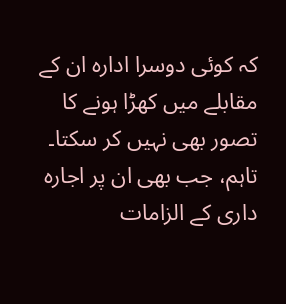کہ کوئی دوسرا ادارہ ان کے مقابلے میں کھڑا ہونے کا تصور بھی نہیں کر سکتا۔ تاہم، جب بھی ان پر اجارہ داری کے الزامات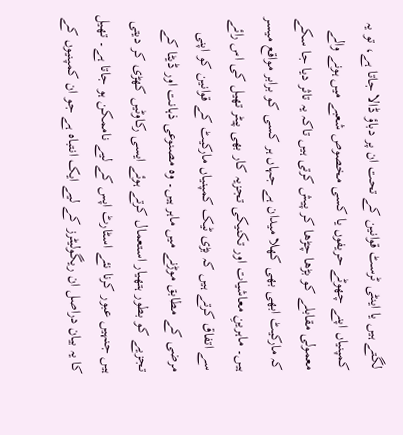لگتے ہیں یا اینٹی ٹرسٹ قوانین کے تحت ان پر دباؤ ڈالا جاتا ہے، تو یہ کمپنیاں اپنے چھوٹے حریفوں یا کسی مخصوص شعبے میں ہونے والے معمولی مقابلے کو بڑھا چڑھا کر پیش کرتی ہیں تاکہ یہ تاثر دیا جا سکے کہ مارکیٹ ابھی بھی کھلا میدان ہے جہاں ہر کسی کو برابر مواقع میسر ہیں۔ ماہرینِ معاشیات اور تکنیکی تجزیہ کار بھی پیٹر تھیل کی اس رائے سے اتفاق کرتے ہیں کہ بڑی ٹیک کمپنیاں مارکیٹ کے قوانین کو اپنی مرضی کے مطابق موڑنے میں ماہر ہیں۔ وہ مصنوعی ذہانت اور ڈیٹا کے تجزیے کو بطور ہتھیار استعمال کرتے ہوئے ایسی رکاوٹیں کھڑی کر دیتی ہیں جنہیں عبور کرنا نئے اسٹارٹ اپس کے لیے ناممکن ہو جاتا ہے۔ تھیل کا یہ بیان دراصل ان ریگولیٹرز کے لیے ایک انتباہ ہے جو ان کمپنیوں کے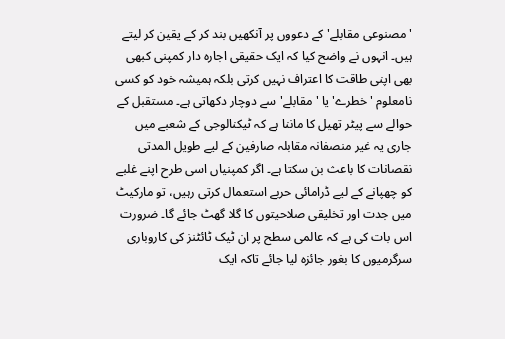'مصنوعی مقابلے' کے دعووں پر آنکھیں بند کر کے یقین کر لیتے ہیں۔ انہوں نے واضح کیا کہ ایک حقیقی اجارہ دار کمپنی کبھی بھی اپنی طاقت کا اعتراف نہیں کرتی بلکہ ہمیشہ خود کو کسی نامعلوم 'خطرے' یا 'مقابلے' سے دوچار دکھاتی ہے۔ مستقبل کے حوالے سے پیٹر تھیل کا ماننا ہے کہ ٹیکنالوجی کے شعبے میں جاری یہ غیر منصفانہ مقابلہ صارفین کے لیے طویل المدتی نقصانات کا باعث بن سکتا ہے۔ اگر کمپنیاں اسی طرح اپنے غلبے کو چھپانے کے لیے ڈرامائی حربے استعمال کرتی رہیں، تو مارکیٹ میں جدت اور تخلیقی صلاحیتوں کا گلا گھٹ جائے گا۔ ضرورت اس بات کی ہے کہ عالمی سطح پر ان ٹیک ٹائٹنز کی کاروباری سرگرمیوں کا بغور جائزہ لیا جائے تاکہ ایک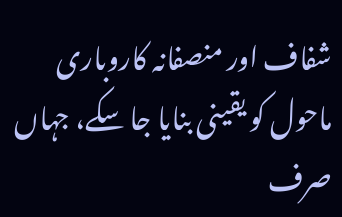شفاف اور منصفانہ کاروباری ماحول کو یقینی بنایا جا سکے، جہاں صرف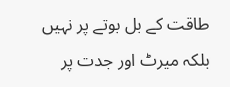طاقت کے بل بوتے پر نہیں بلکہ میرٹ اور جدت پر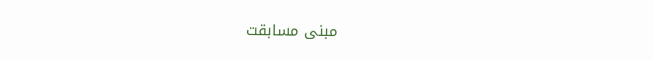مبنی مسابقت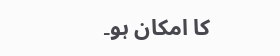کا امکان ہو۔